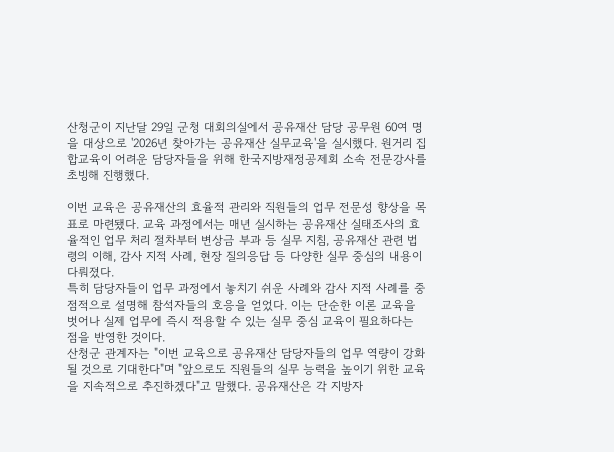산청군이 지난달 29일 군청 대회의실에서 공유재산 담당 공무원 60여 명을 대상으로 '2026년 찾아가는 공유재산 실무교육'을 실시했다. 원거리 집합교육이 어려운 담당자들을 위해 한국지방재정공제회 소속 전문강사를 초빙해 진행했다.

이번 교육은 공유재산의 효율적 관리와 직원들의 업무 전문성 향상을 목표로 마련됐다. 교육 과정에서는 매년 실시하는 공유재산 실태조사의 효율적인 업무 처리 절차부터 변상금 부과 등 실무 지침, 공유재산 관련 법령의 이해, 감사 지적 사례, 현장 질의응답 등 다양한 실무 중심의 내용이 다뤄졌다.
특히 담당자들이 업무 과정에서 놓치기 쉬운 사례와 감사 지적 사례를 중점적으로 설명해 참석자들의 호응을 얻었다. 이는 단순한 이론 교육을 벗어나 실제 업무에 즉시 적용할 수 있는 실무 중심 교육이 필요하다는 점을 반영한 것이다.
산청군 관계자는 "이번 교육으로 공유재산 담당자들의 업무 역량이 강화될 것으로 기대한다"며 "앞으로도 직원들의 실무 능력을 높이기 위한 교육을 지속적으로 추진하겠다"고 말했다. 공유재산은 각 지방자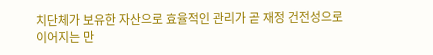치단체가 보유한 자산으로 효율적인 관리가 곧 재정 건전성으로 이어지는 만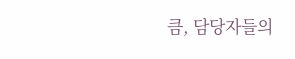큼, 담당자들의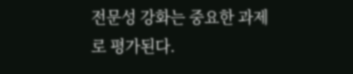전문성 강화는 중요한 과제로 평가된다.